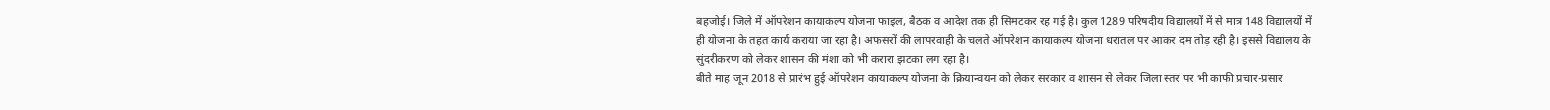बहजोई। जिले में ऑपरेशन कायाकल्प योजना फाइल, बैठक व आदेश तक ही सिमटकर रह गई है। कुल 1289 परिषदीय विद्यालयों में से मात्र 148 विद्यालयों में ही योजना के तहत कार्य कराया जा रहा है। अफसरों की लापरवाही के चलते ऑपरेशन कायाकल्प योजना धरातल पर आकर दम तोड़ रही है। इससे विद्यालय के सुंदरीकरण को लेकर शासन की मंशा को भी करारा झटका लग रहा है।
बीते माह जून 2018 से प्रारंभ हुई ऑपरेशन कायाकल्प योजना के क्रियान्वयन को लेकर सरकार व शासन से लेकर जिला स्तर पर भी काफी प्रचार-प्रसार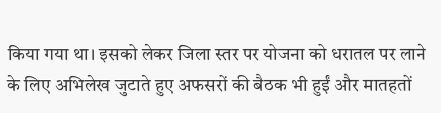किया गया था। इसको लेकर जिला स्तर पर योजना को धरातल पर लाने के लिए अभिलेख जुटाते हुए अफसरों की बैठक भी हुईं और मातहतों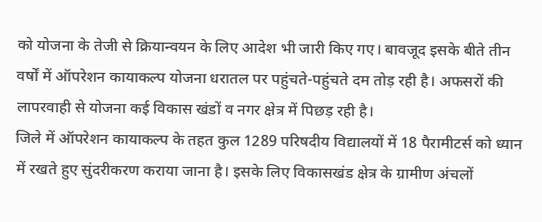को योजना के तेजी से क्रियान्वयन के लिए आदेश भी जारी किए गए। बावजूद इसके बीते तीन वर्षों में ऑपरेशन कायाकल्प योजना धरातल पर पहुंचते-पहुंचते दम तोड़ रही है। अफसरों की लापरवाही से योजना कई विकास खंडों व नगर क्षेत्र में पिछड़ रही है।
जिले में ऑपरेशन कायाकल्प के तहत कुल 1289 परिषदीय विद्यालयों में 18 पैरामीटर्स को ध्यान में रखते हुए सुंदरीकरण कराया जाना है। इसके लिए विकासखंड क्षेत्र के ग्रामीण अंचलों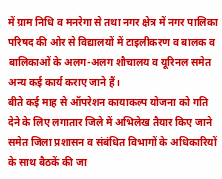में ग्राम निधि व मनरेगा से तथा नगर क्षेत्र में नगर पालिका परिषद की ओर से विद्यालयों में टाइलीकरण व बालक व बालिकाओं के अलग-अलग शौचालय व यूरिनल समेत अन्य कई कार्य कराए जाने हैं।
बीते कई माह से ऑपरेशन कायाकल्प योजना को गति देने के लिए लगातार जिले में अभिलेख तैयार किए जाने समेत जिला प्रशासन व संबंधित विभागों के अधिकारियों के साथ बैठकें की जा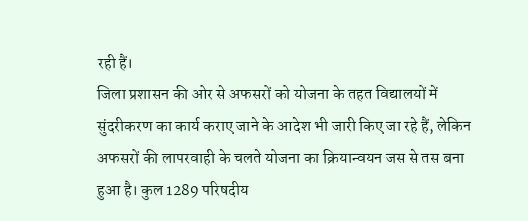रही हैं।
जिला प्रशासन की ओर से अफसरों को योजना के तहत विद्यालयों में सुंदरीकरण का कार्य कराए जाने के आदेश भी जारी किए जा रहे हैं, लेकिन अफसरों की लापरवाही के चलते योजना का क्रियान्वयन जस से तस बना हुआ है। कुल 1289 परिषदीय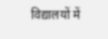विद्यालयों में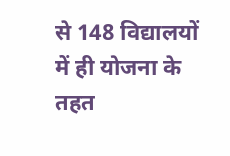से 148 विद्यालयों में ही योजना के तहत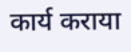कार्य कराया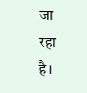जा रहा है।